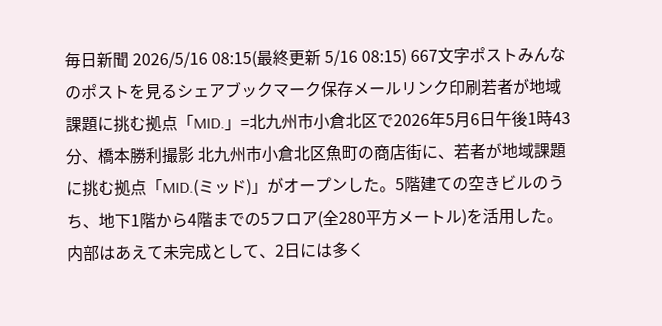毎日新聞 2026/5/16 08:15(最終更新 5/16 08:15) 667文字ポストみんなのポストを見るシェアブックマーク保存メールリンク印刷若者が地域課題に挑む拠点「MID.」=北九州市小倉北区で2026年5月6日午後1時43分、橋本勝利撮影 北九州市小倉北区魚町の商店街に、若者が地域課題に挑む拠点「MID.(ミッド)」がオープンした。5階建ての空きビルのうち、地下1階から4階までの5フロア(全280平方メートル)を活用した。内部はあえて未完成として、2日には多く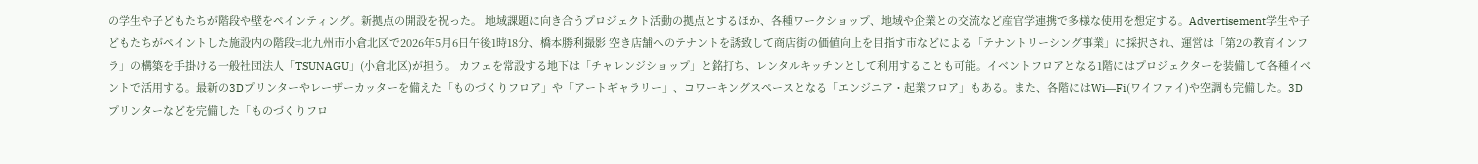の学生や子どもたちが階段や壁をペインティング。新拠点の開設を祝った。 地域課題に向き合うプロジェクト活動の拠点とするほか、各種ワークショップ、地域や企業との交流など産官学連携で多様な使用を想定する。Advertisement学生や子どもたちがペイントした施設内の階段=北九州市小倉北区で2026年5月6日午後1時18分、橋本勝利撮影 空き店舗へのテナントを誘致して商店街の価値向上を目指す市などによる「テナントリーシング事業」に採択され、運営は「第2の教育インフラ」の構築を手掛ける一般社団法人「TSUNAGU」(小倉北区)が担う。 カフェを常設する地下は「チャレンジショップ」と銘打ち、レンタルキッチンとして利用することも可能。イベントフロアとなる1階にはプロジェクターを装備して各種イベントで活用する。最新の3Dプリンターやレーザーカッターを備えた「ものづくりフロア」や「アートギャラリー」、コワーキングスペースとなる「エンジニア・起業フロア」もある。また、各階にはWi―Fi(ワイファイ)や空調も完備した。3Dプリンターなどを完備した「ものづくりフロ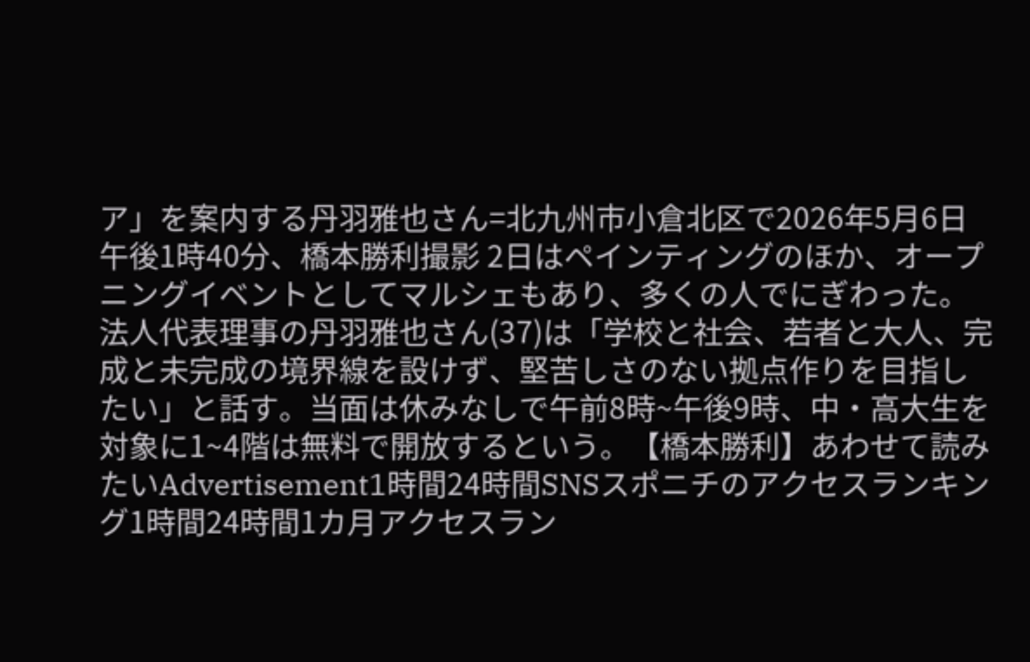ア」を案内する丹羽雅也さん=北九州市小倉北区で2026年5月6日午後1時40分、橋本勝利撮影 2日はペインティングのほか、オープニングイベントとしてマルシェもあり、多くの人でにぎわった。 法人代表理事の丹羽雅也さん(37)は「学校と社会、若者と大人、完成と未完成の境界線を設けず、堅苦しさのない拠点作りを目指したい」と話す。当面は休みなしで午前8時~午後9時、中・高大生を対象に1~4階は無料で開放するという。【橋本勝利】あわせて読みたいAdvertisement1時間24時間SNSスポニチのアクセスランキング1時間24時間1カ月アクセスラン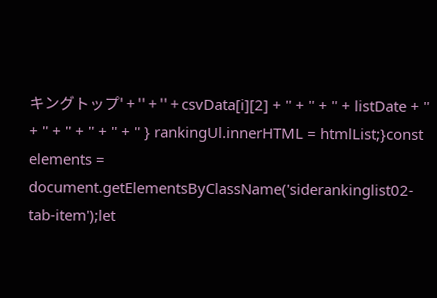キングトップ' + '' + '' + csvData[i][2] + '' + '' + '' + listDate + '' + '' + '' + '' + '' + '' } rankingUl.innerHTML = htmlList;}const elements = document.getElementsByClassName('siderankinglist02-tab-item');let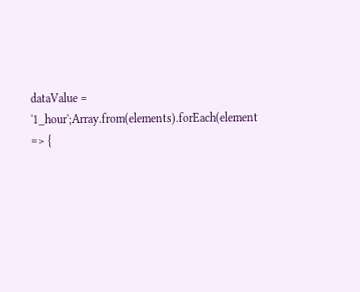dataValue = '1_hour';Array.from(elements).forEach(element => {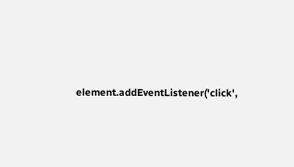element.addEventListener('click',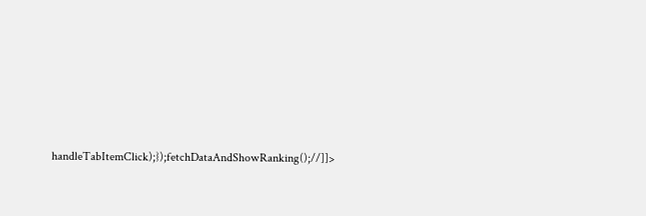handleTabItemClick);});fetchDataAndShowRanking();//]]>